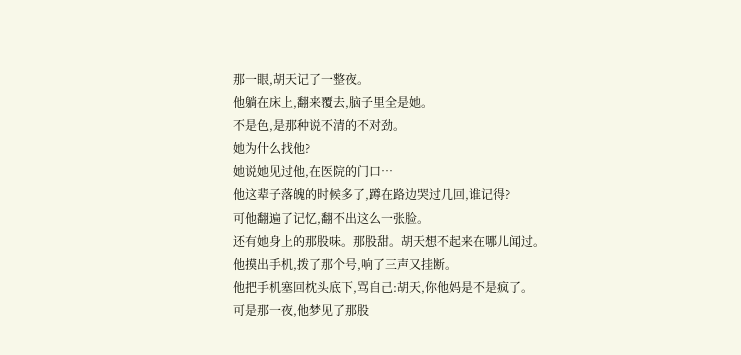那一眼,胡天记了一整夜。
他躺在床上,翻来覆去,脑子里全是她。
不是色,是那种说不清的不对劲。
她为什么找他?
她说她见过他,在医院的门口…
他这辈子落魄的时候多了,蹲在路边哭过几回,谁记得?
可他翻遍了记忆,翻不出这么一张脸。
还有她身上的那股味。那股甜。胡天想不起来在哪儿闻过。
他摸出手机,拨了那个号,响了三声又挂断。
他把手机塞回枕头底下,骂自己:胡天,你他妈是不是疯了。
可是那一夜,他梦见了那股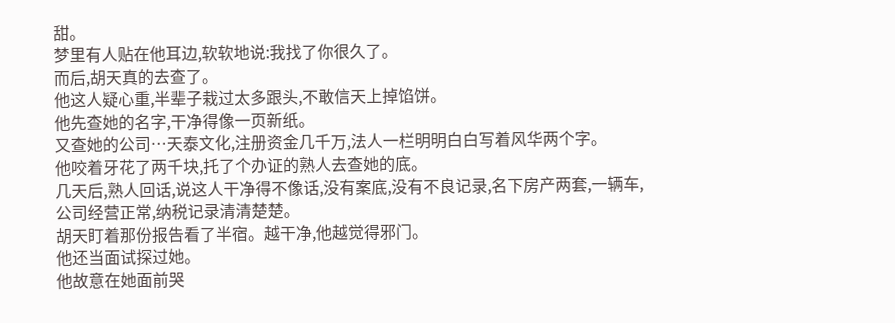甜。
梦里有人贴在他耳边,软软地说:我找了你很久了。
而后,胡天真的去查了。
他这人疑心重,半辈子栽过太多跟头,不敢信天上掉馅饼。
他先查她的名字,干净得像一页新纸。
又查她的公司…天泰文化,注册资金几千万,法人一栏明明白白写着风华两个字。
他咬着牙花了两千块,托了个办证的熟人去查她的底。
几天后,熟人回话,说这人干净得不像话,没有案底,没有不良记录,名下房产两套,一辆车,公司经营正常,纳税记录清清楚楚。
胡天盯着那份报告看了半宿。越干净,他越觉得邪门。
他还当面试探过她。
他故意在她面前哭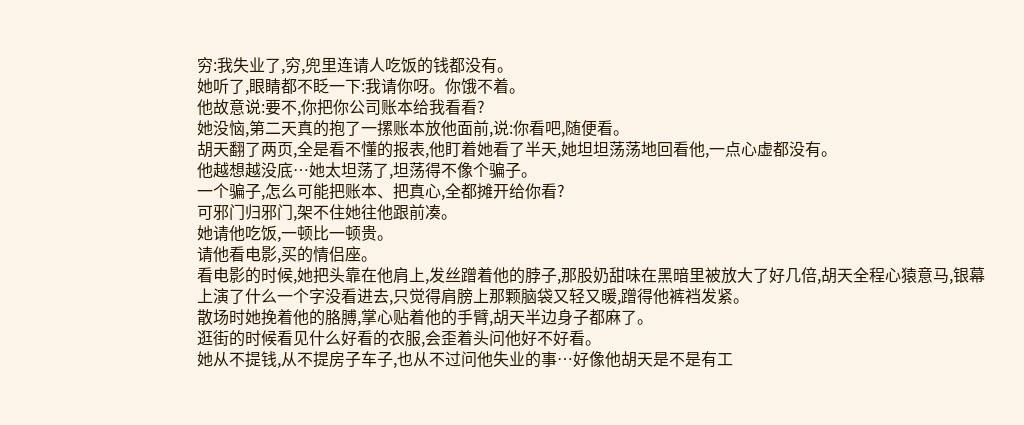穷:我失业了,穷,兜里连请人吃饭的钱都没有。
她听了,眼睛都不眨一下:我请你呀。你饿不着。
他故意说:要不,你把你公司账本给我看看?
她没恼,第二天真的抱了一摞账本放他面前,说:你看吧,随便看。
胡天翻了两页,全是看不懂的报表,他盯着她看了半天,她坦坦荡荡地回看他,一点心虚都没有。
他越想越没底…她太坦荡了,坦荡得不像个骗子。
一个骗子,怎么可能把账本、把真心,全都摊开给你看?
可邪门归邪门,架不住她往他跟前凑。
她请他吃饭,一顿比一顿贵。
请他看电影,买的情侣座。
看电影的时候,她把头靠在他肩上,发丝蹭着他的脖子,那股奶甜味在黑暗里被放大了好几倍,胡天全程心猿意马,银幕上演了什么一个字没看进去,只觉得肩膀上那颗脑袋又轻又暖,蹭得他裤裆发紧。
散场时她挽着他的胳膊,掌心贴着他的手臂,胡天半边身子都麻了。
逛街的时候看见什么好看的衣服,会歪着头问他好不好看。
她从不提钱,从不提房子车子,也从不过问他失业的事…好像他胡天是不是有工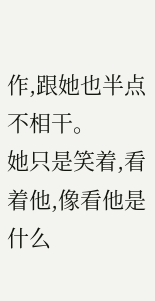作,跟她也半点不相干。
她只是笑着,看着他,像看他是什么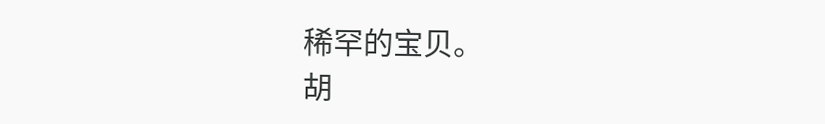稀罕的宝贝。
胡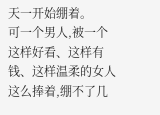天一开始绷着。
可一个男人,被一个这样好看、这样有钱、这样温柔的女人这么捧着,绷不了几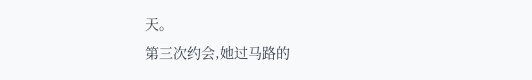天。
第三次约会,她过马路的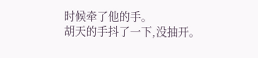时候牵了他的手。
胡天的手抖了一下,没抽开。